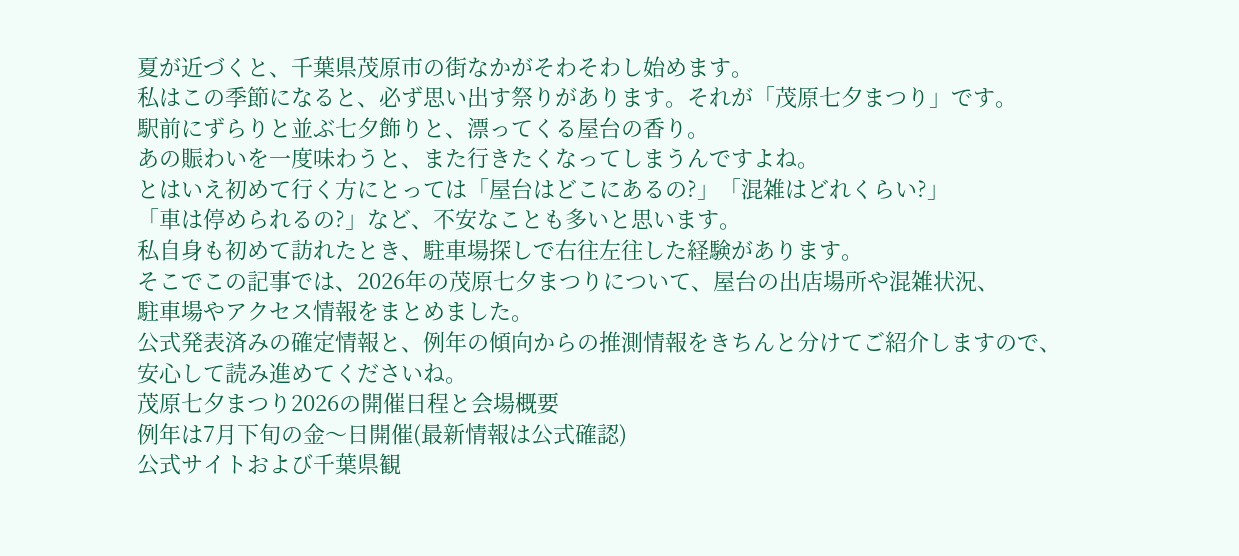夏が近づくと、千葉県茂原市の街なかがそわそわし始めます。
私はこの季節になると、必ず思い出す祭りがあります。それが「茂原七夕まつり」です。
駅前にずらりと並ぶ七夕飾りと、漂ってくる屋台の香り。
あの賑わいを一度味わうと、また行きたくなってしまうんですよね。
とはいえ初めて行く方にとっては「屋台はどこにあるの?」「混雑はどれくらい?」
「車は停められるの?」など、不安なことも多いと思います。
私自身も初めて訪れたとき、駐車場探しで右往左往した経験があります。
そこでこの記事では、2026年の茂原七夕まつりについて、屋台の出店場所や混雑状況、
駐車場やアクセス情報をまとめました。
公式発表済みの確定情報と、例年の傾向からの推測情報をきちんと分けてご紹介しますので、
安心して読み進めてくださいね。
茂原七夕まつり2026の開催日程と会場概要
例年は7月下旬の金〜日開催(最新情報は公式確認)
公式サイトおよび千葉県観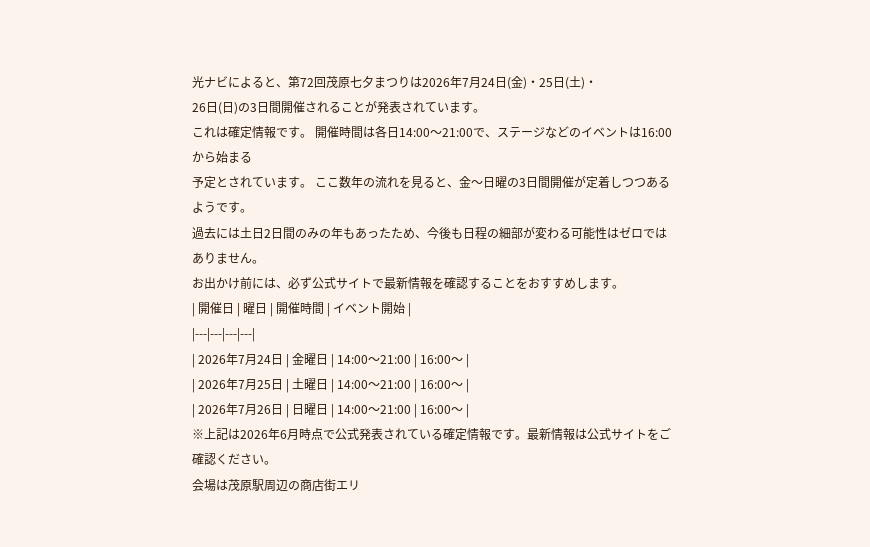光ナビによると、第72回茂原七夕まつりは2026年7月24日(金)・25日(土)・
26日(日)の3日間開催されることが発表されています。
これは確定情報です。 開催時間は各日14:00〜21:00で、ステージなどのイベントは16:00から始まる
予定とされています。 ここ数年の流れを見ると、金〜日曜の3日間開催が定着しつつあるようです。
過去には土日2日間のみの年もあったため、今後も日程の細部が変わる可能性はゼロではありません。
お出かけ前には、必ず公式サイトで最新情報を確認することをおすすめします。
| 開催日 | 曜日 | 開催時間 | イベント開始 |
|---|---|---|---|
| 2026年7月24日 | 金曜日 | 14:00〜21:00 | 16:00〜 |
| 2026年7月25日 | 土曜日 | 14:00〜21:00 | 16:00〜 |
| 2026年7月26日 | 日曜日 | 14:00〜21:00 | 16:00〜 |
※上記は2026年6月時点で公式発表されている確定情報です。最新情報は公式サイトをご確認ください。
会場は茂原駅周辺の商店街エリ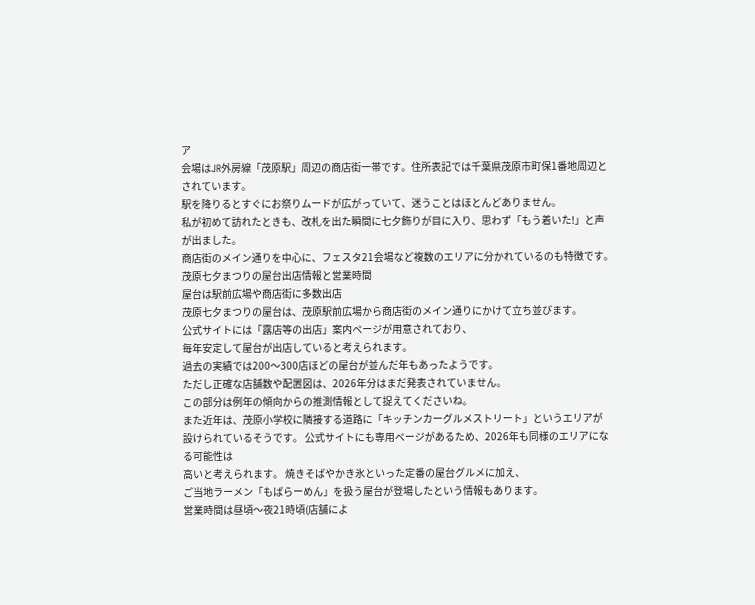ア
会場はJR外房線「茂原駅」周辺の商店街一帯です。住所表記では千葉県茂原市町保1番地周辺とされています。
駅を降りるとすぐにお祭りムードが広がっていて、迷うことはほとんどありません。
私が初めて訪れたときも、改札を出た瞬間に七夕飾りが目に入り、思わず「もう着いた!」と声が出ました。
商店街のメイン通りを中心に、フェスタ21会場など複数のエリアに分かれているのも特徴です。
茂原七夕まつりの屋台出店情報と営業時間
屋台は駅前広場や商店街に多数出店
茂原七夕まつりの屋台は、茂原駅前広場から商店街のメイン通りにかけて立ち並びます。
公式サイトには「露店等の出店」案内ページが用意されており、
毎年安定して屋台が出店していると考えられます。
過去の実績では200〜300店ほどの屋台が並んだ年もあったようです。
ただし正確な店舗数や配置図は、2026年分はまだ発表されていません。
この部分は例年の傾向からの推測情報として捉えてくださいね。
また近年は、茂原小学校に隣接する道路に「キッチンカーグルメストリート」というエリアが
設けられているそうです。 公式サイトにも専用ページがあるため、2026年も同様のエリアになる可能性は
高いと考えられます。 焼きそばやかき氷といった定番の屋台グルメに加え、
ご当地ラーメン「もばらーめん」を扱う屋台が登場したという情報もあります。
営業時間は昼頃〜夜21時頃(店舗によ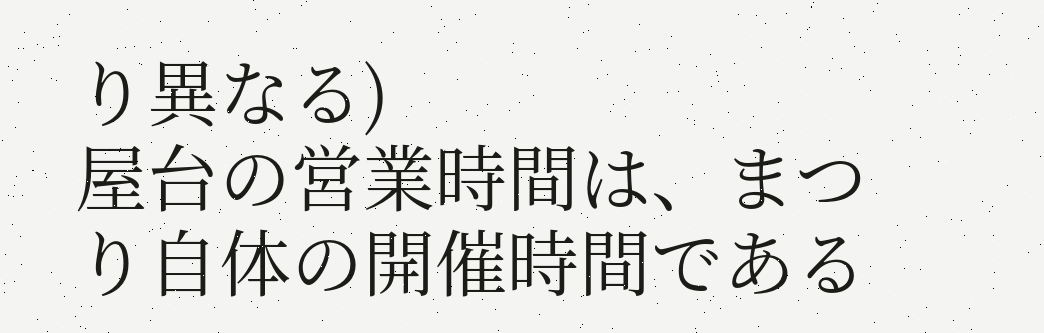り異なる)
屋台の営業時間は、まつり自体の開催時間である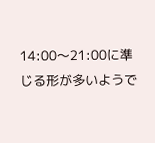14:00〜21:00に準じる形が多いようで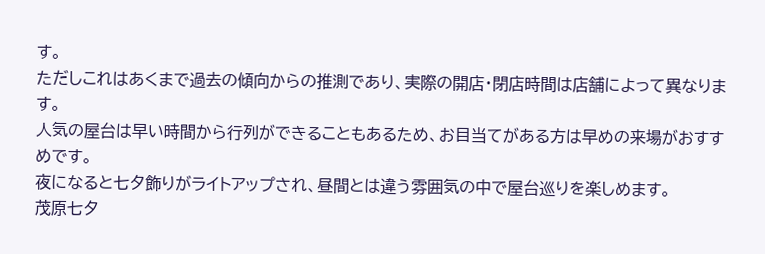す。
ただしこれはあくまで過去の傾向からの推測であり、実際の開店・閉店時間は店舗によって異なります。
人気の屋台は早い時間から行列ができることもあるため、お目当てがある方は早めの来場がおすすめです。
夜になると七夕飾りがライトアップされ、昼間とは違う雰囲気の中で屋台巡りを楽しめます。
茂原七夕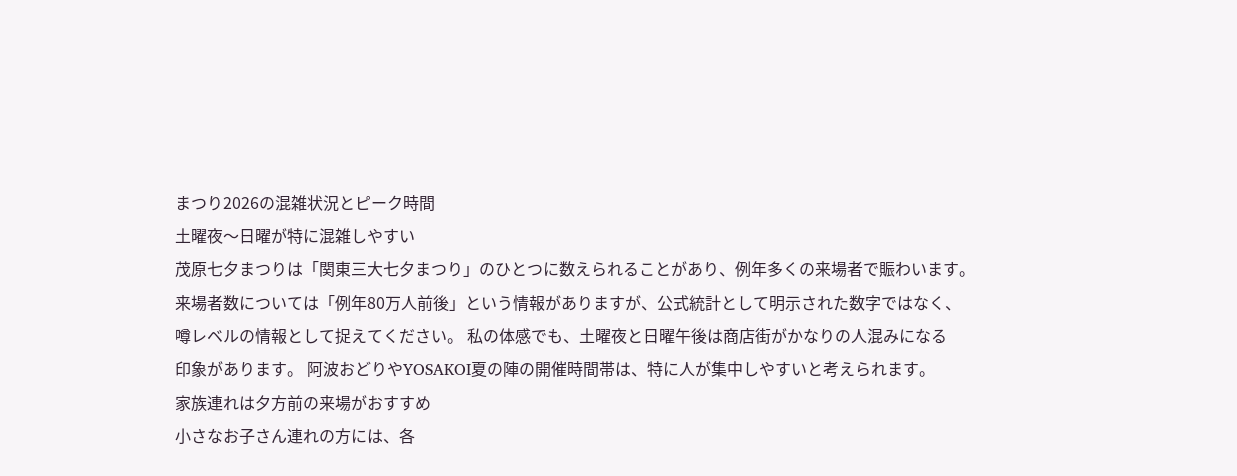まつり2026の混雑状況とピーク時間
土曜夜〜日曜が特に混雑しやすい
茂原七夕まつりは「関東三大七夕まつり」のひとつに数えられることがあり、例年多くの来場者で賑わいます。
来場者数については「例年80万人前後」という情報がありますが、公式統計として明示された数字ではなく、
噂レベルの情報として捉えてください。 私の体感でも、土曜夜と日曜午後は商店街がかなりの人混みになる
印象があります。 阿波おどりやYOSAKOI夏の陣の開催時間帯は、特に人が集中しやすいと考えられます。
家族連れは夕方前の来場がおすすめ
小さなお子さん連れの方には、各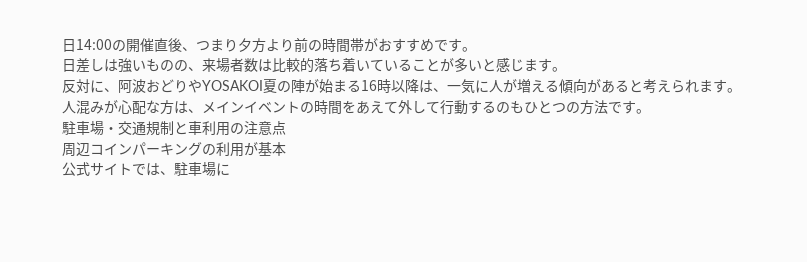日14:00の開催直後、つまり夕方より前の時間帯がおすすめです。
日差しは強いものの、来場者数は比較的落ち着いていることが多いと感じます。
反対に、阿波おどりやYOSAKOI夏の陣が始まる16時以降は、一気に人が増える傾向があると考えられます。
人混みが心配な方は、メインイベントの時間をあえて外して行動するのもひとつの方法です。
駐車場・交通規制と車利用の注意点
周辺コインパーキングの利用が基本
公式サイトでは、駐車場に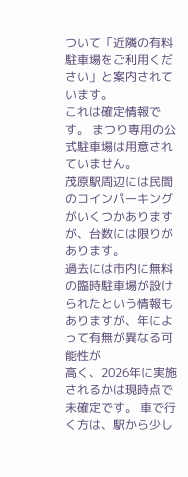ついて「近隣の有料駐車場をご利用ください」と案内されています。
これは確定情報です。 まつり専用の公式駐車場は用意されていません。
茂原駅周辺には民間のコインパーキングがいくつかありますが、台数には限りがあります。
過去には市内に無料の臨時駐車場が設けられたという情報もありますが、年によって有無が異なる可能性が
高く、2026年に実施されるかは現時点で未確定です。 車で行く方は、駅から少し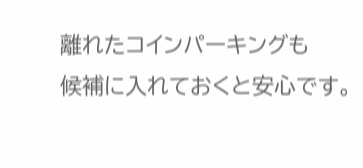離れたコインパーキングも
候補に入れておくと安心です。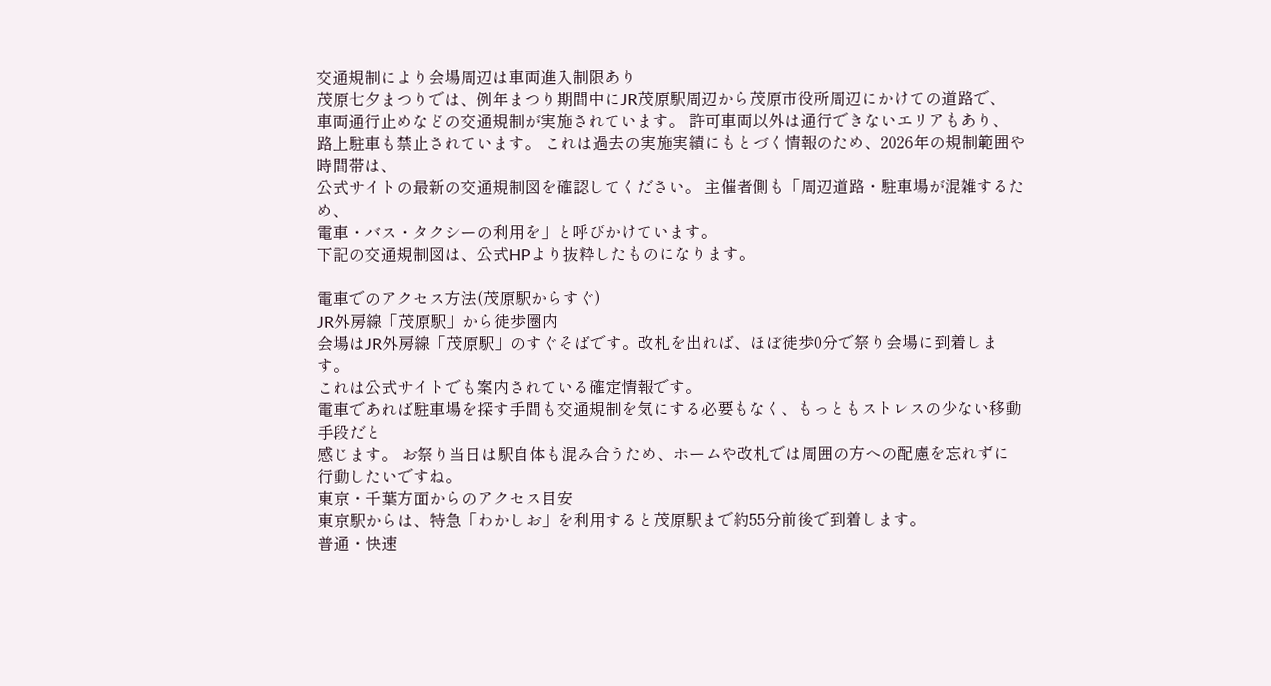交通規制により会場周辺は車両進入制限あり
茂原七夕まつりでは、例年まつり期間中にJR茂原駅周辺から茂原市役所周辺にかけての道路で、
車両通行止めなどの交通規制が実施されています。 許可車両以外は通行できないエリアもあり、
路上駐車も禁止されています。 これは過去の実施実績にもとづく情報のため、2026年の規制範囲や時間帯は、
公式サイトの最新の交通規制図を確認してください。 主催者側も「周辺道路・駐車場が混雑するため、
電車・バス・タクシーの利用を」と呼びかけています。
下記の交通規制図は、公式HPより抜粋したものになります。

電車でのアクセス方法(茂原駅からすぐ)
JR外房線「茂原駅」から徒歩圏内
会場はJR外房線「茂原駅」のすぐそばです。改札を出れば、ほぼ徒歩0分で祭り会場に到着します。
これは公式サイトでも案内されている確定情報です。
電車であれば駐車場を探す手間も交通規制を気にする必要もなく、もっともストレスの少ない移動手段だと
感じます。 お祭り当日は駅自体も混み合うため、ホームや改札では周囲の方への配慮を忘れずに
行動したいですね。
東京・千葉方面からのアクセス目安
東京駅からは、特急「わかしお」を利用すると茂原駅まで約55分前後で到着します。
普通・快速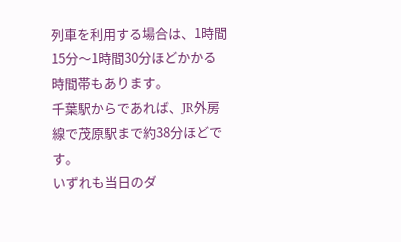列車を利用する場合は、1時間15分〜1時間30分ほどかかる時間帯もあります。
千葉駅からであれば、JR外房線で茂原駅まで約38分ほどです。
いずれも当日のダ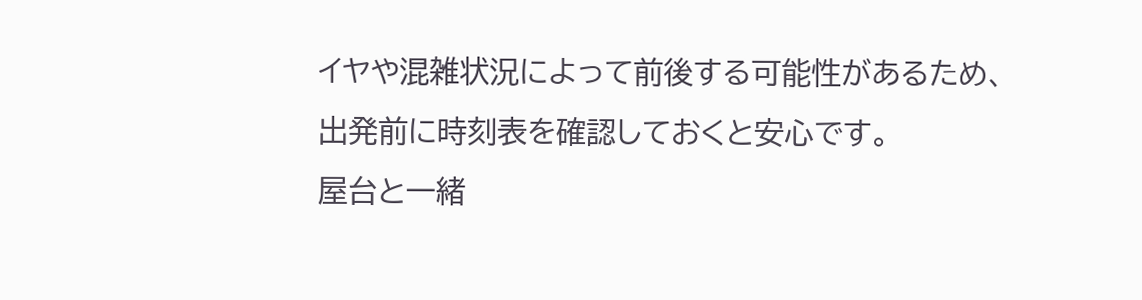イヤや混雑状況によって前後する可能性があるため、
出発前に時刻表を確認しておくと安心です。
屋台と一緒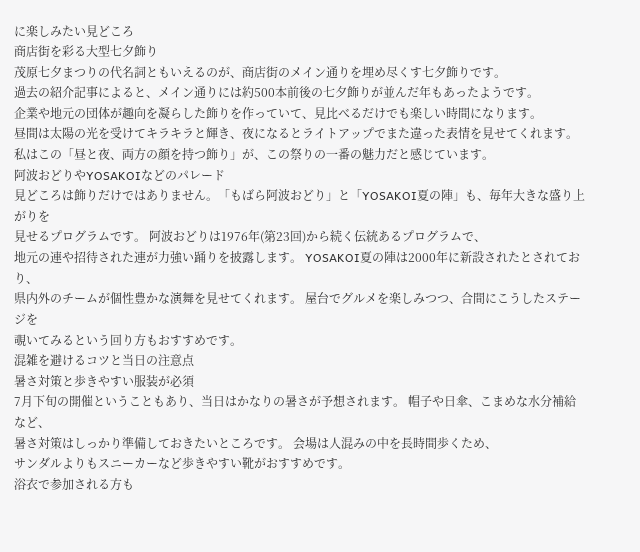に楽しみたい見どころ
商店街を彩る大型七夕飾り
茂原七夕まつりの代名詞ともいえるのが、商店街のメイン通りを埋め尽くす七夕飾りです。
過去の紹介記事によると、メイン通りには約500本前後の七夕飾りが並んだ年もあったようです。
企業や地元の団体が趣向を凝らした飾りを作っていて、見比べるだけでも楽しい時間になります。
昼間は太陽の光を受けてキラキラと輝き、夜になるとライトアップでまた違った表情を見せてくれます。
私はこの「昼と夜、両方の顔を持つ飾り」が、この祭りの一番の魅力だと感じています。
阿波おどりやYOSAKOIなどのパレード
見どころは飾りだけではありません。「もばら阿波おどり」と「YOSAKOI夏の陣」も、毎年大きな盛り上がりを
見せるプログラムです。 阿波おどりは1976年(第23回)から続く伝統あるプログラムで、
地元の連や招待された連が力強い踊りを披露します。 YOSAKOI夏の陣は2000年に新設されたとされており、
県内外のチームが個性豊かな演舞を見せてくれます。 屋台でグルメを楽しみつつ、合間にこうしたステージを
覗いてみるという回り方もおすすめです。
混雑を避けるコツと当日の注意点
暑さ対策と歩きやすい服装が必須
7月下旬の開催ということもあり、当日はかなりの暑さが予想されます。 帽子や日傘、こまめな水分補給など、
暑さ対策はしっかり準備しておきたいところです。 会場は人混みの中を長時間歩くため、
サンダルよりもスニーカーなど歩きやすい靴がおすすめです。
浴衣で参加される方も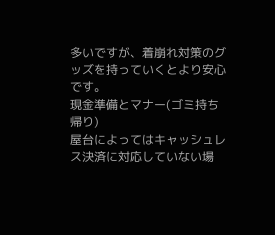多いですが、着崩れ対策のグッズを持っていくとより安心です。
現金準備とマナー(ゴミ持ち帰り)
屋台によってはキャッシュレス決済に対応していない場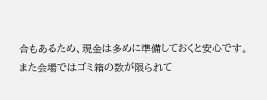合もあるため、現金は多めに準備しておくと安心です。
また会場ではゴミ箱の数が限られて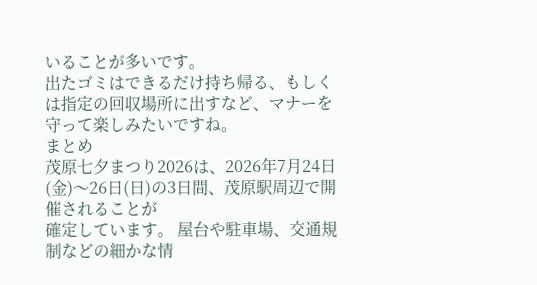いることが多いです。
出たゴミはできるだけ持ち帰る、もしくは指定の回収場所に出すなど、マナーを守って楽しみたいですね。
まとめ
茂原七夕まつり2026は、2026年7月24日(金)〜26日(日)の3日間、茂原駅周辺で開催されることが
確定しています。 屋台や駐車場、交通規制などの細かな情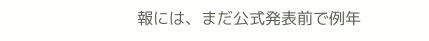報には、まだ公式発表前で例年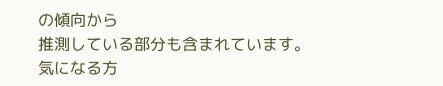の傾向から
推測している部分も含まれています。
気になる方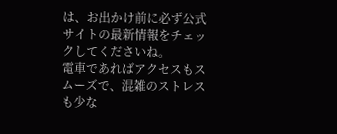は、お出かけ前に必ず公式サイトの最新情報をチェックしてくださいね。
電車であればアクセスもスムーズで、混雑のストレスも少な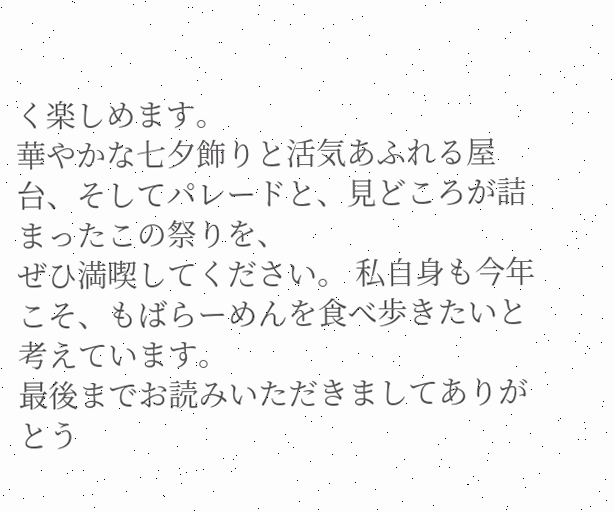く楽しめます。
華やかな七夕飾りと活気あふれる屋台、そしてパレードと、見どころが詰まったこの祭りを、
ぜひ満喫してください。 私自身も今年こそ、もばらーめんを食べ歩きたいと考えています。
最後までお読みいただきましてありがとう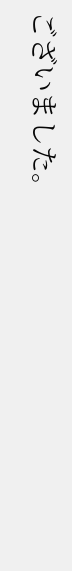ございました。